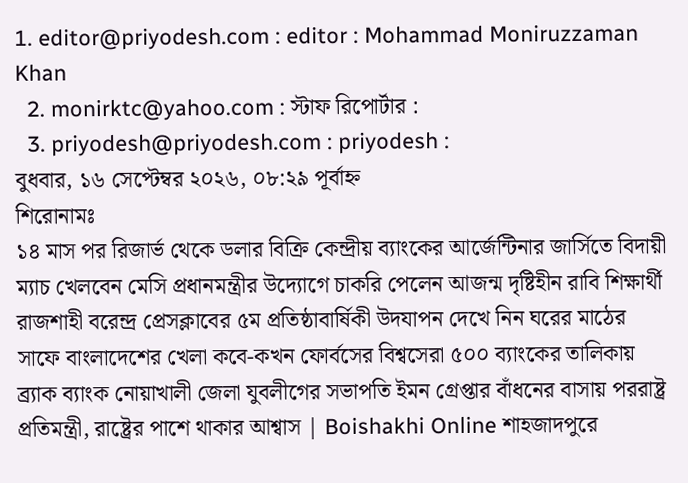1. editor@priyodesh.com : editor : Mohammad Moniruzzaman Khan
  2. monirktc@yahoo.com : স্টাফ রিপোর্টার :
  3. priyodesh@priyodesh.com : priyodesh :
বুধবার, ১৬ সেপ্টেম্বর ২০২৬, ০৮:২৯ পূর্বাহ্ন
শিরোনামঃ
১৪ মাস পর রিজার্ভ থেকে ডলার বিক্রি কেন্দ্রীয় ব্যাংকের আর্জেন্টিনার জার্সিতে বিদায়ী ম্যাচ খেলবেন মেসি প্রধানমন্ত্রীর উদ্যোগে চাকরি পেলেন আজন্ম দৃষ্টিহীন রাবি শিক্ষার্থী রাজশাহী বরেন্দ্র প্রেসক্লাবের ৫ম প্রতিষ্ঠাবার্ষিকী উদযাপন দেখে নিন ঘরের মাঠের সাফে বাংলাদেশের খেলা কবে-কখন ফোর্বসের বিশ্বসেরা ৫০০ ব্যাংকের তালিকায় ব্র্যাক ব্যাংক নোয়াখালী জেলা যুবলীগের সভাপতি ইমন গ্রেপ্তার বাঁধনের বাসায় পররাষ্ট্র প্রতিমন্ত্রী, রাষ্ট্রের পাশে থাকার আশ্বাস | Boishakhi Online শাহজাদপুরে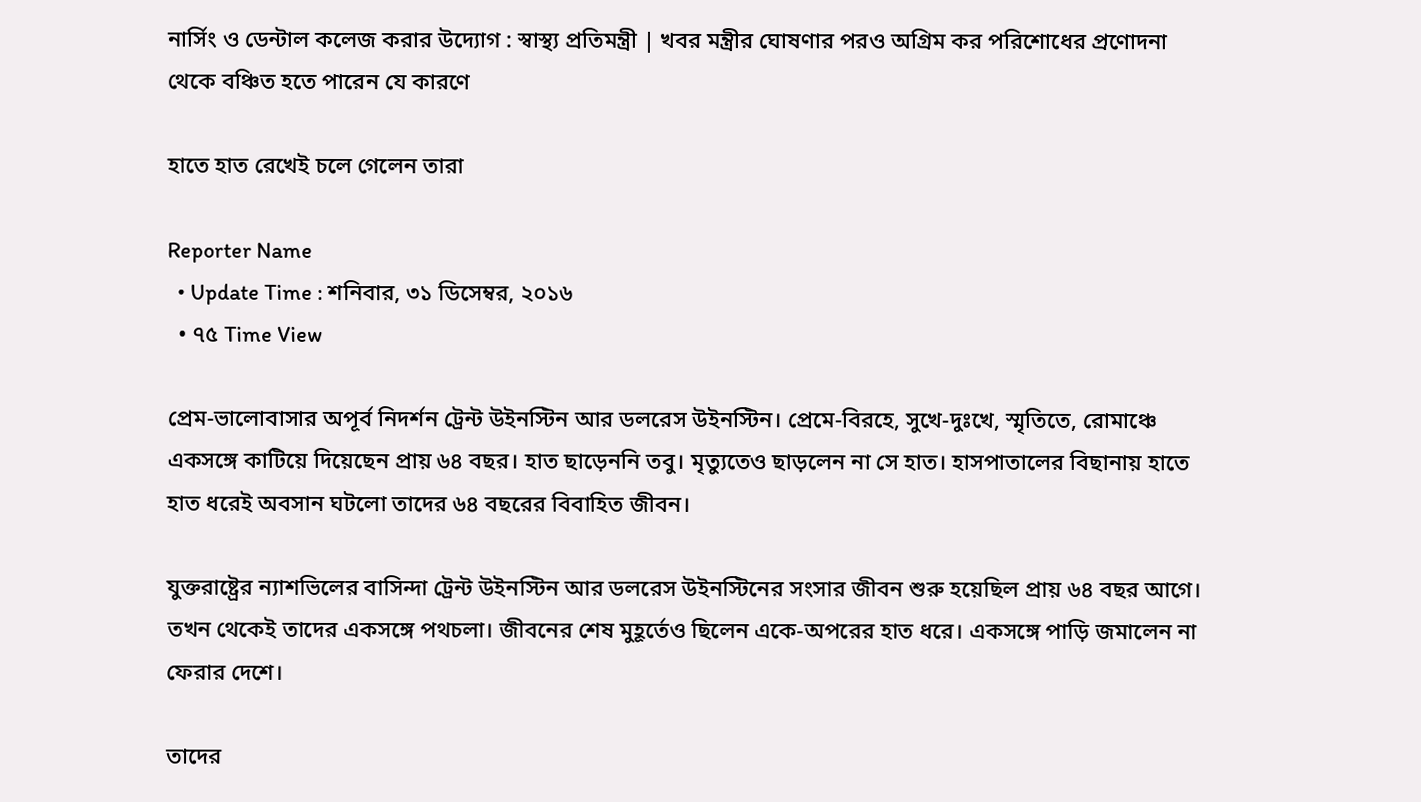নার্সিং ও ডেন্টাল কলেজ করার উদ্যোগ : স্বাস্থ্য প্রতিমন্ত্রী | খবর মন্ত্রীর ঘোষণার পরও অগ্রিম কর পরিশোধের প্রণোদনা থেকে বঞ্চিত হতে পারেন যে কারণে

হাতে হাত রেখেই চলে গেলেন তারা

Reporter Name
  • Update Time : শনিবার, ৩১ ডিসেম্বর, ২০১৬
  • ৭৫ Time View

প্রেম-ভালোবাসার অপূর্ব নিদর্শন ট্রেন্ট উইনস্টিন আর ডলরেস উইনস্টিন। প্রেমে-বিরহে, সুখে-দুঃখে, স্মৃতিতে, রোমাঞ্চে একসঙ্গে কাটিয়ে দিয়েছেন প্রায় ৬৪ বছর। হাত ছাড়েননি তবু। মৃত্যুতেও ছাড়লেন না সে হাত। হাসপাতালের বিছানায় হাতে হাত ধরেই অবসান ঘটলো তাদের ৬৪ বছরের বিবাহিত জীবন।

যুক্তরাষ্ট্রের ন্যাশভিলের বাসিন্দা ট্রেন্ট উইনস্টিন আর ডলরেস উইনস্টিনের সংসার জীবন শুরু হয়েছিল প্রায় ৬৪ বছর আগে। তখন থেকেই তাদের একসঙ্গে পথচলা। জীবনের শেষ মুহূর্তেও ছিলেন একে-অপরের হাত ধরে। একসঙ্গে পাড়ি জমালেন না ফেরার দেশে।

তাদের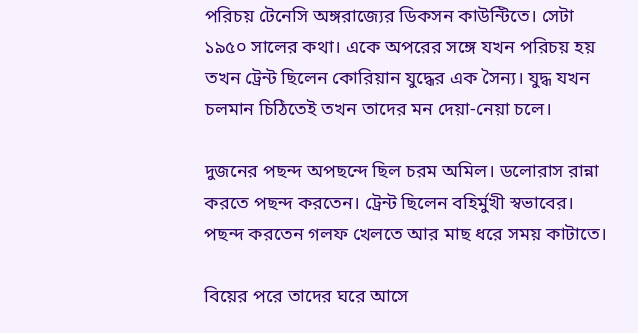পরিচয় টেনেসি অঙ্গরাজ্যের ডিকসন কাউন্টিতে। সেটা ১৯৫০ সালের কথা। একে অপরের সঙ্গে যখন পরিচয় হয় তখন ট্রেন্ট ছিলেন কোরিয়ান যুদ্ধের এক সৈন্য। যুদ্ধ যখন চলমান চিঠিতেই তখন তাদের মন দেয়া-নেয়া চলে।

দুজনের পছন্দ অপছন্দে ছিল চরম অমিল। ডলোরাস রান্না করতে পছন্দ করতেন। ট্রেন্ট ছিলেন বহির্মুখী স্বভাবের। পছন্দ করতেন গলফ খেলতে আর মাছ ধরে সময় কাটাতে।

বিয়ের পরে তাদের ঘরে আসে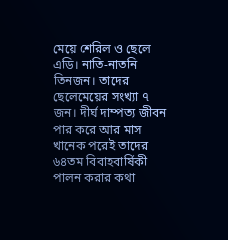মেয়ে শেরিল ও ছেলে এডি। নাতি-নাতনি তিনজন। তাদের ছেলেমেয়ের সংখ্যা ৭ জন। দীর্ঘ দাম্পত্য জীবন পার করে আর মাস খানেক পরেই তাদের ৬৪তম বিবাহবার্ষিকী পালন করার কথা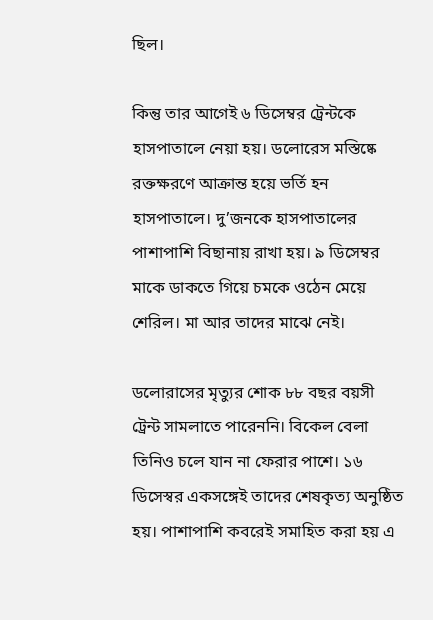ছিল।

কিন্তু তার আগেই ৬ ডিসেম্বর ট্রেন্টকে হাসপাতালে নেয়া হয়। ডলোরেস মস্তিষ্কে রক্তক্ষরণে আক্রান্ত হয়ে ভর্তি হন হাসপাতালে। দু’জনকে হাসপাতালের পাশাপাশি বিছানায় রাখা হয়। ৯ ডিসেম্বর মাকে ডাকতে গিয়ে চমকে ওঠেন মেয়ে শেরিল। মা আর তাদের মাঝে নেই।

ডলোরাসের মৃত্যুর শোক ৮৮ বছর বয়সী ট্রেন্ট সামলাতে পারেননি। বিকেল বেলা তিনিও চলে যান না ফেরার পাশে। ১৬ ডিসেস্বর একসঙ্গেই তাদের শেষকৃত্য অনুষ্ঠিত হয়। পাশাপাশি কবরেই সমাহিত করা হয় এ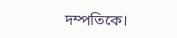দম্পতিকে।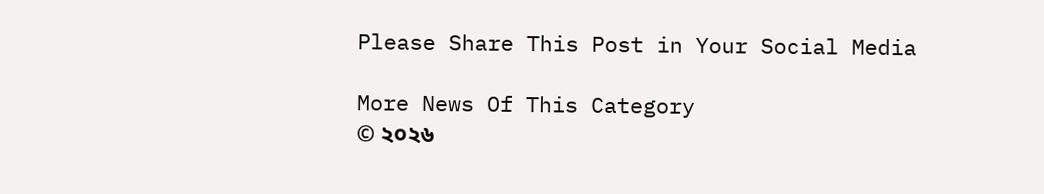Please Share This Post in Your Social Media

More News Of This Category
© ২০২৬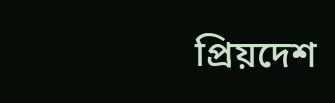প্রিয়দেশ